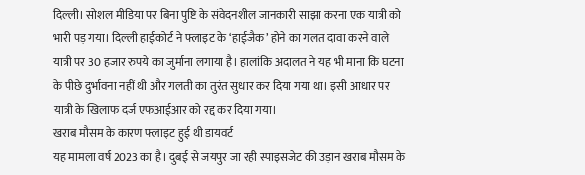दिल्ली। सोशल मीडिया पर बिना पुष्टि के संवेदनशील जानकारी साझा करना एक यात्री को भारी पड़ गया। दिल्ली हाईकोर्ट ने फ्लाइट के ‘हाईजैक’ होने का गलत दावा करने वाले यात्री पर 30 हजार रुपये का जुर्माना लगाया है। हालांकि अदालत ने यह भी माना कि घटना के पीछे दुर्भावना नहीं थी और गलती का तुरंत सुधार कर दिया गया था। इसी आधार पर यात्री के खिलाफ दर्ज एफआईआर को रद्द कर दिया गया।
खराब मौसम के कारण फ्लाइट हुई थी डायवर्ट
यह मामला वर्ष 2023 का है। दुबई से जयपुर जा रही स्पाइसजेट की उड़ान खराब मौसम के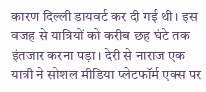कारण दिल्ली डायवर्ट कर दी गई थी। इस वजह से यात्रियों को करीब छह घंटे तक इंतजार करना पड़ा। देरी से नाराज एक यात्री ने सोशल मीडिया प्लेटफॉर्म एक्स पर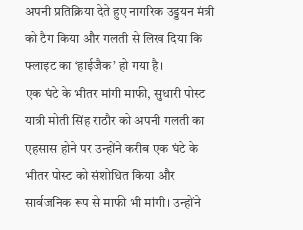अपनी प्रतिक्रिया देते हुए नागरिक उड्डयन मंत्री को टैग किया और गलती से लिख दिया कि फ्लाइट का ‘हाईजैक’ हो गया है।
एक घंटे के भीतर मांगी माफी, सुधारी पोस्ट
यात्री मोती सिंह राठौर को अपनी गलती का एहसास होने पर उन्होंने करीब एक घंटे के भीतर पोस्ट को संशोधित किया और सार्वजनिक रूप से माफी भी मांगी। उन्होंने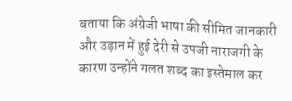बताया कि अंग्रेजी भाषा की सीमित जानकारी और उड़ान में हुई देरी से उपजी नाराजगी के कारण उन्होंने गलत शब्द का इस्तेमाल कर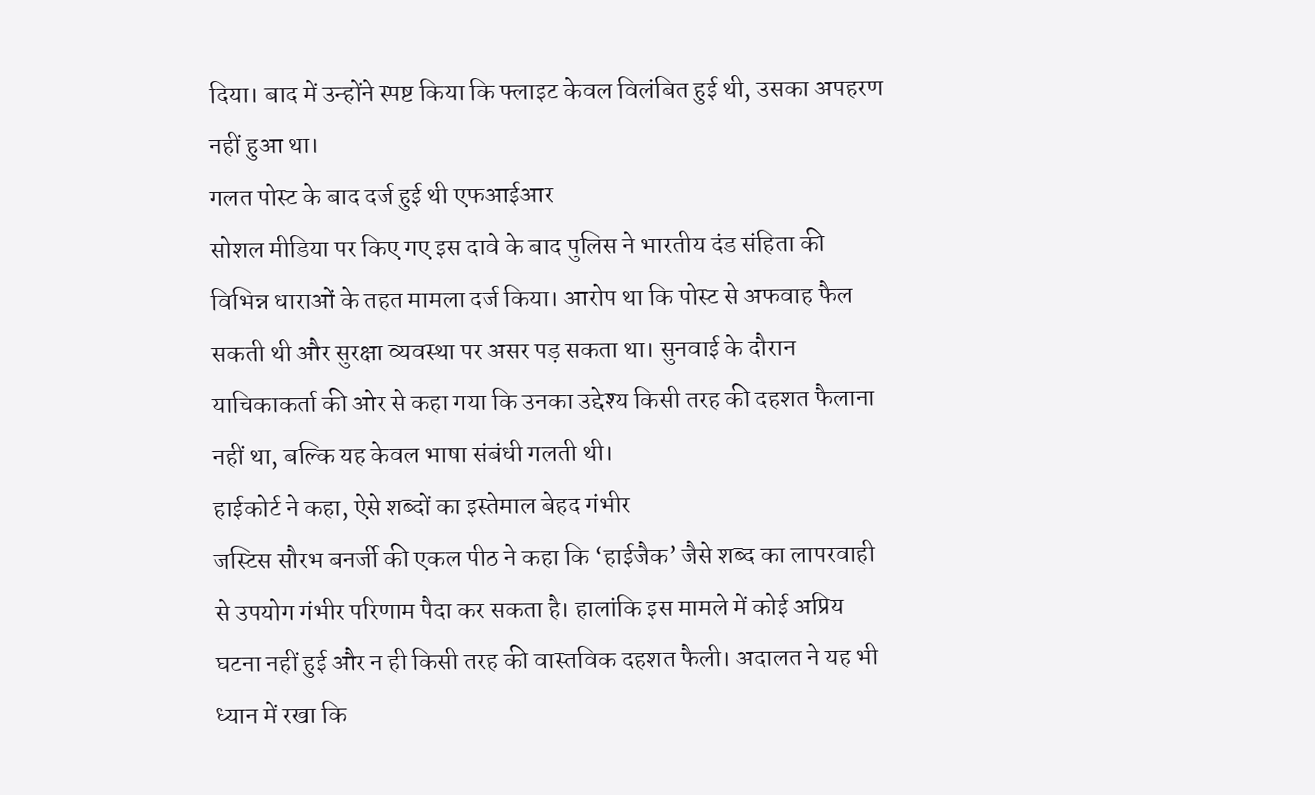दिया। बाद में उन्होंने स्पष्ट किया कि फ्लाइट केवल विलंबित हुई थी, उसका अपहरण नहीं हुआ था।
गलत पोस्ट के बाद दर्ज हुई थी एफआईआर
सोशल मीडिया पर किए गए इस दावे के बाद पुलिस ने भारतीय दंड संहिता की विभिन्न धाराओं के तहत मामला दर्ज किया। आरोप था कि पोस्ट से अफवाह फैल सकती थी और सुरक्षा व्यवस्था पर असर पड़ सकता था। सुनवाई के दौरान याचिकाकर्ता की ओर से कहा गया कि उनका उद्देश्य किसी तरह की दहशत फैलाना नहीं था, बल्कि यह केवल भाषा संबंधी गलती थी।
हाईकोर्ट ने कहा, ऐसे शब्दों का इस्तेमाल बेहद गंभीर
जस्टिस सौरभ बनर्जी की एकल पीठ ने कहा कि ‘हाईजैक’ जैसे शब्द का लापरवाही से उपयोग गंभीर परिणाम पैदा कर सकता है। हालांकि इस मामले में कोई अप्रिय घटना नहीं हुई और न ही किसी तरह की वास्तविक दहशत फैली। अदालत ने यह भी ध्यान में रखा कि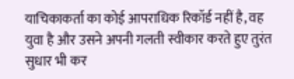याचिकाकर्ता का कोई आपराधिक रिकॉर्ड नहीं है, वह युवा है और उसने अपनी गलती स्वीकार करते हुए तुरंत सुधार भी कर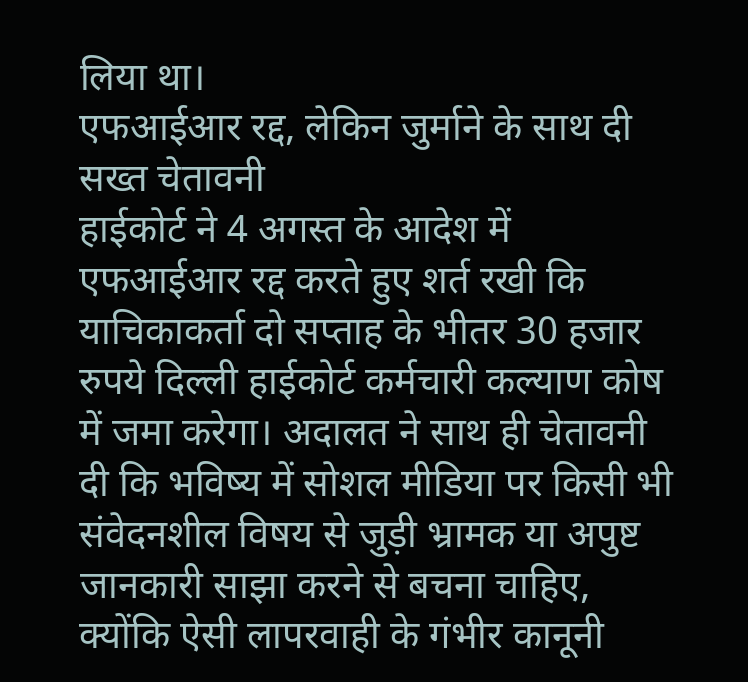लिया था।
एफआईआर रद्द, लेकिन जुर्माने के साथ दी सख्त चेतावनी
हाईकोर्ट ने 4 अगस्त के आदेश में एफआईआर रद्द करते हुए शर्त रखी कि याचिकाकर्ता दो सप्ताह के भीतर 30 हजार रुपये दिल्ली हाईकोर्ट कर्मचारी कल्याण कोष में जमा करेगा। अदालत ने साथ ही चेतावनी दी कि भविष्य में सोशल मीडिया पर किसी भी संवेदनशील विषय से जुड़ी भ्रामक या अपुष्ट जानकारी साझा करने से बचना चाहिए, क्योंकि ऐसी लापरवाही के गंभीर कानूनी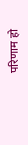परिणाम हो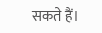सकते हैं।